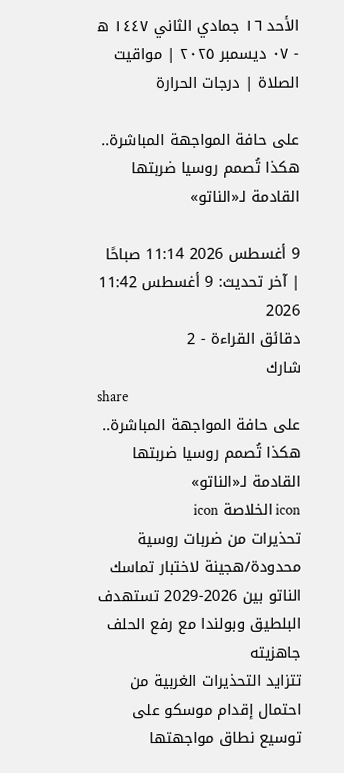الأحد ١٦ جمادي الثاني ١٤٤٧ ه - ٠٧ ديسمبر ٢٠٢٥ | مواقيت الصلاة | درجات الحرارة

على حافة المواجهة المباشرة.. هكذا تُصمم روسيا ضربتها القادمة لـ«الناتو»

9 أغسطس 2026 11:14 صباحًا | آخر تحديث: 9 أغسطس 11:42 2026
دقائق القراءة - 2
شارك
share
على حافة المواجهة المباشرة.. هكذا تُصمم روسيا ضربتها القادمة لـ«الناتو»
icon الخلاصة icon
تحذيرات من ضربات روسية محدودة/هجينة لاختبار تماسك الناتو بين 2026-2029 تستهدف البلطيق وبولندا مع رفع الحلف جاهزيته
تتزايد التحذيرات الغربية من احتمال إقدام موسكو على توسيع نطاق مواجهتها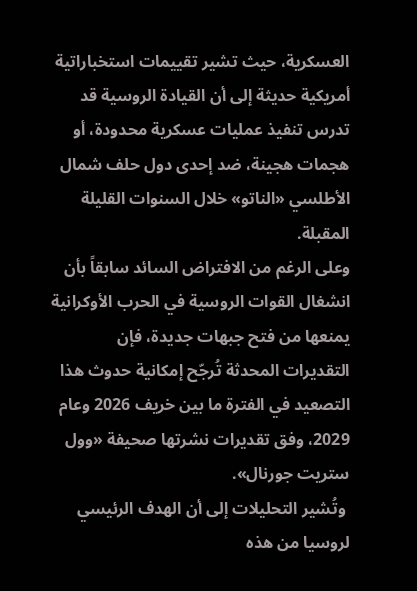العسكرية، حيث تشير تقييمات استخباراتية أمريكية حديثة إلى أن القيادة الروسية قد تدرس تنفيذ عمليات عسكرية محدودة، أو هجمات هجينة، ضد إحدى دول حلف شمال الأطلسي «الناتو» خلال السنوات القليلة المقبلة.
وعلى الرغم من الافتراض السائد سابقاً بأن انشغال القوات الروسية في الحرب الأوكرانية يمنعها من فتح جبهات جديدة، فإن التقديرات المحدثة تُرجّح إمكانية حدوث هذا التصعيد في الفترة ما بين خريف 2026 وعام 2029، وفق تقديرات نشرتها صحيفة «وول ستريت جورنال».
 وتُشير التحليلات إلى أن الهدف الرئيسي لروسيا من هذه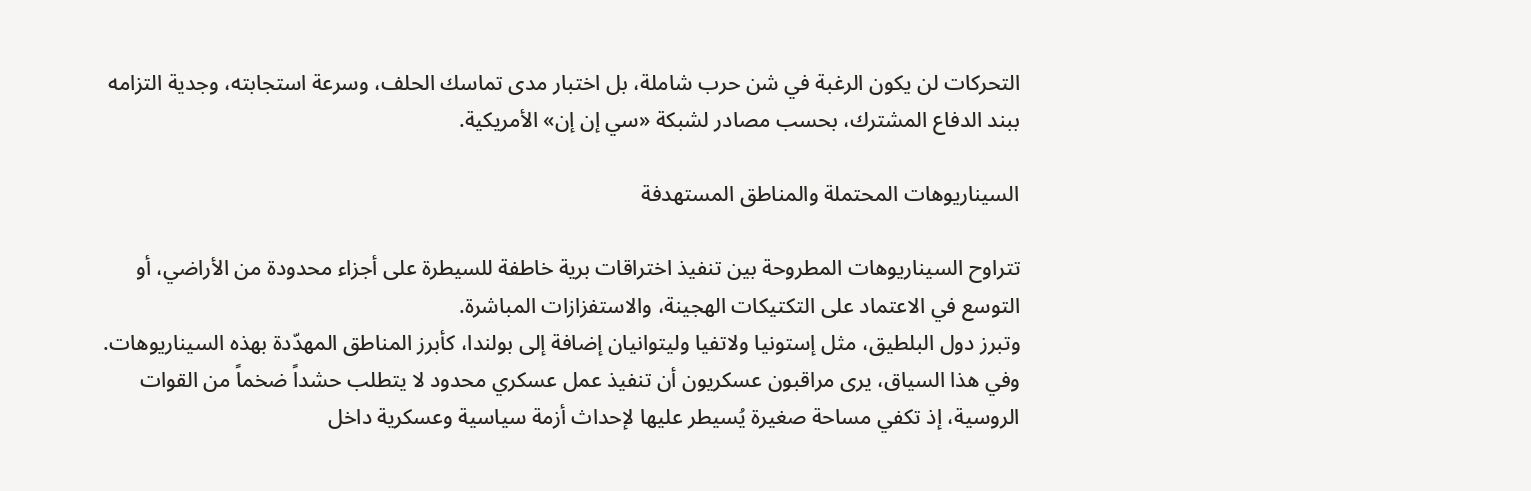التحركات لن يكون الرغبة في شن حرب شاملة، بل اختبار مدى تماسك الحلف، وسرعة استجابته، وجدية التزامه ببند الدفاع المشترك، بحسب مصادر لشبكة «سي إن إن» الأمريكية.

السيناريوهات المحتملة والمناطق المستهدفة

تتراوح السيناريوهات المطروحة بين تنفيذ اختراقات برية خاطفة للسيطرة على أجزاء محدودة من الأراضي، أو التوسع في الاعتماد على التكتيكات الهجينة، والاستفزازات المباشرة.
وتبرز دول البلطيق، مثل إستونيا ولاتفيا وليتوانيان إضافة إلى بولندا، كأبرز المناطق المهدّدة بهذه السيناريوهات. وفي هذا السياق، يرى مراقبون عسكريون أن تنفيذ عمل عسكري محدود لا يتطلب حشداً ضخماً من القوات الروسية، إذ تكفي مساحة صغيرة يُسيطر عليها لإحداث أزمة سياسية وعسكرية داخل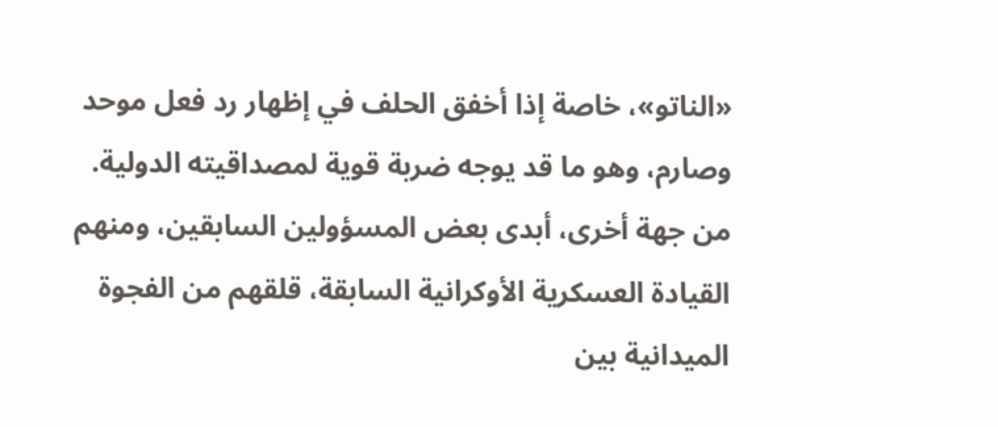«الناتو»، خاصة إذا أخفق الحلف في إظهار رد فعل موحد وصارم، وهو ما قد يوجه ضربة قوية لمصداقيته الدولية.
من جهة أخرى، أبدى بعض المسؤولين السابقين، ومنهم القيادة العسكرية الأوكرانية السابقة، قلقهم من الفجوة الميدانية بين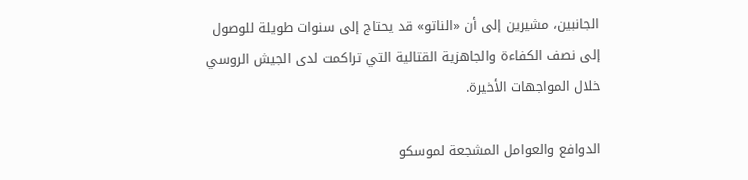الجانبين، مشيرين إلى أن «الناتو» قد يحتاج إلى سنوات طويلة للوصول إلى نصف الكفاءة والجاهزية القتالية التي تراكمت لدى الجيش الروسي خلال المواجهات الأخيرة.

الدوافع والعوامل المشجعة لموسكو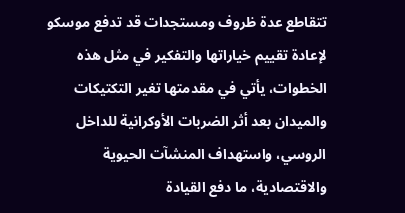تتقاطع عدة ظروف ومستجدات قد تدفع موسكو لإعادة تقييم خياراتها والتفكير في مثل هذه الخطوات، يأتي في مقدمتها تغير التكتيكات والميدان بعد أثر الضربات الأوكرانية للداخل الروسي، واستهداف المنشآت الحيوية والاقتصادية، ما دفع القيادة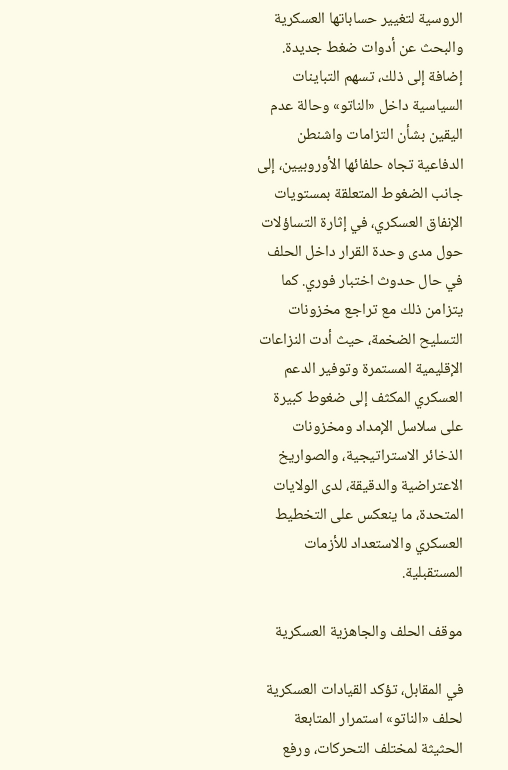الروسية لتغيير حساباتها العسكرية والبحث عن أدوات ضغط جديدة.
إضافة إلى ذلك، تسهم التباينات السياسية داخل «الناتو» وحالة عدم اليقين بشأن التزامات واشنطن الدفاعية تجاه حلفائها الأوروبيين، إلى جانب الضغوط المتعلقة بمستويات الإنفاق العسكري، في إثارة التساؤلات حول مدى وحدة القرار داخل الحلف في حال حدوث اختبار فوري. كما يتزامن ذلك مع تراجع مخزونات التسليح الضخمة، حيث أدت النزاعات الإقليمية المستمرة وتوفير الدعم العسكري المكثف إلى ضغوط كبيرة على سلاسل الإمداد ومخزونات الذخائر الاستراتيجية، والصواريخ الاعتراضية والدقيقة، لدى الولايات المتحدة، ما ينعكس على التخطيط العسكري والاستعداد للأزمات المستقبلية.

موقف الحلف والجاهزية العسكرية

في المقابل، تؤكد القيادات العسكرية لحلف «الناتو» استمرار المتابعة الحثيثة لمختلف التحركات، ورفع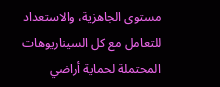مستوى الجاهزية، والاستعداد للتعامل مع كل السيناريوهات المحتملة لحماية أراضي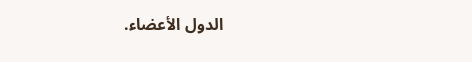الدول الأعضاء.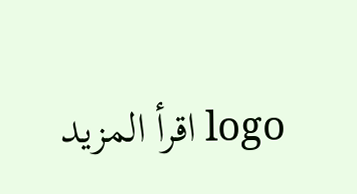logo اقرأ المزيد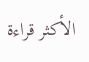الأكثر قراءة